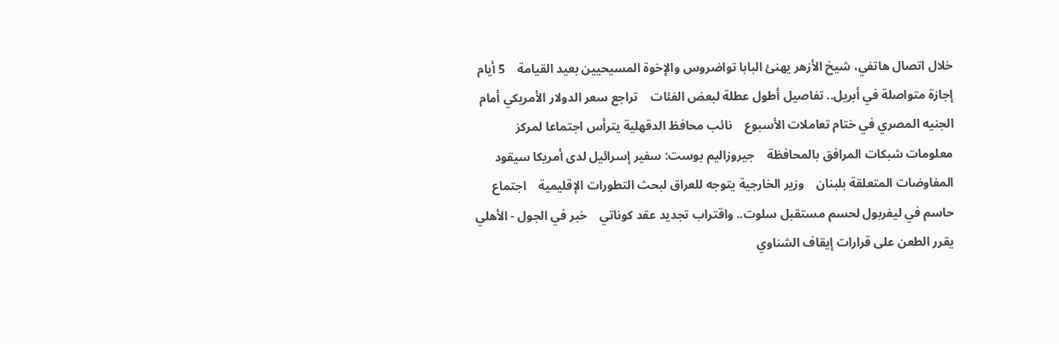خلال اتصال هاتفي، شيخ الأزهر يهنئ البابا تواضروس والإخوة المسيحيين بعيد القيامة    5 أيام إجازة متواصلة في أبريل.. تفاصيل أطول عطلة لبعض الفئات    تراجع سعر الدولار الأمريكي أمام الجنيه المصري في ختام تعاملات الأسبوع    نائب محافظ الدقهلية يترأس اجتماعا لمركز معلومات شبكات المرافق بالمحافظة    جيروزاليم بوست: سفير إسرائيل لدى أمريكا سيقود المفاوضات المتعلقة بلبنان    وزير الخارجية يتوجه للعراق لبحث التطورات الإقليمية    اجتماع حاسم في ليفربول لحسم مستقبل سلوت.. واقتراب تجديد عقد كوناتي    خبر في الجول - الأهلي يقرر الطعن على قرارات إيقاف الشناوي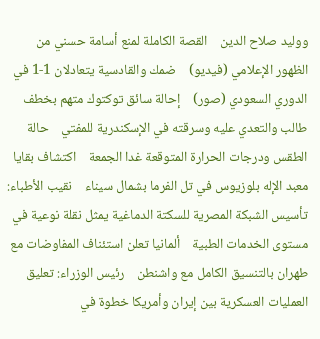ووليد صلاح الدين    القصة الكاملة لمنع أسامة حسني من الظهور الإعلامي (فيديو)    ضمك والقادسية يتعادلان 1-1 في الدوري السعودي (صور)    إحالة سائق توكتوك متهم بخطف طالب والتعدي عليه وسرقته في الإسكندرية للمفتي    حالة الطقس ودرجات الحرارة المتوقعة غدا الجمعة    اكتشاف بقايا معبد الإله بلوزيوس في تل الفرما بشمال سيناء    نقيب الأطباء: تأسيس الشبكة المصرية للسكتة الدماغية يمثل نقلة نوعية في مستوى الخدمات الطبية    ألمانيا تعلن استئناف المفاوضات مع طهران بالتنسيق الكامل مع واشنطن    رئيس الوزراء: تعليق العمليات العسكرية بين إيران وأمريكا خطوة في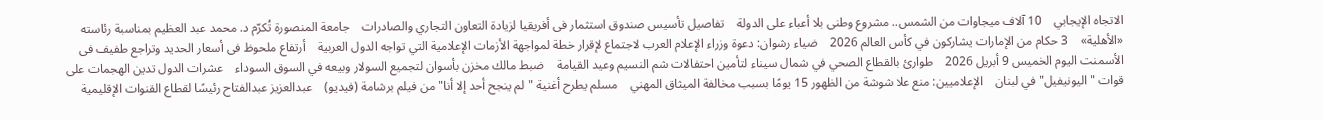الاتجاه الإيجابي    10 آلاف ميجاوات من الشمس.. مشروع وطنى بلا أعباء على الدولة    تفاصيل تأسيس صندوق استثمار فى أفريقيا لزيادة التعاون التجاري والصادرات    جامعة المنصورة تُكرّم د. محمد عبد العظيم بمناسبة رئاسته «الأهلية»    3 حكام من الإمارات يشاركون في كأس العالم 2026    ضياء رشوان: دعوة وزراء الإعلام العرب لاجتماع لإقرار خطة لمواجهة الأزمات الإعلامية التي تواجه الدول العربية    أرتفاع ملحوظ فى أسعار الحديد وتراجع طفيف فى الأسمنت اليوم الخميس 9 أبريل 2026    طوارئ بالقطاع الصحي في شمال سيناء لتأمين احتفالات شم النسيم وعيد القيامة    ضبط مالك مخزن بأسوان لتجميع السولار وبيعه في السوق السوداء    عشرات الدول تدين الهجمات على قوات "اليونيفيل" في لبنان    الإعلاميين: منع علا شوشة من الظهور 15 يومًا بسبب مخالفة الميثاق المهني    مسلم يطرح أغنية "لم ينجح أحد إلا أنا" من فيلم برشامة (فيديو)    عبدالعزيز عبدالفتاح رئيسًا لقطاع القنوات الإقليمية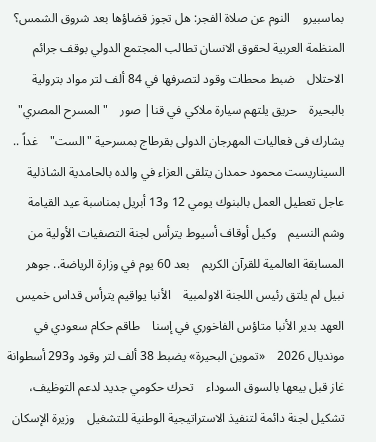بماسبيرو    النوم عن صلاة الفجر: هل تجوز قضاؤها بعد شروق الشمس؟    المنظمة العربية لحقوق الانسان تطالب المجتمع الدولي بوقف جرائم الاحتلال    ضبط محطات وقود لتصرفها في 84 ألف لتر مواد بترولية بالبحيرة    حريق يلتهم سيارة ملاكي في قنا| صور    "المسرح المصري" يشارك فى فعاليات المهرجان الدولى بقرطاج بمسرحية "الست"    غداً .. السيناريست محمود حمدان يتلقى العزاء في والده بالحامدية الشاذلية    عاجل تعطيل العمل بالبنوك يومي 12 و13 أبريل بمناسبة عيد القيامة وشم النسيم    وكيل أوقاف أسيوط يترأس لجنة التصفيات الأولية من المسابقة العالمية للقرآن الكريم    بعد 60 يوم في وزارة الرياضة.. جوهر نبيل لم يلتق رئيس اللجنة الاولمبية    الأنبا يواقيم يترأس قداس خميس العهد بدير الأنبا متاؤس الفاخوري في إسنا    طاقم حكام سعودي في مونديال 2026    «تموين البحيرة» يضبط 38 ألف لتر وقود و293 أسطوانة غاز قبل بيعها بالسوق السوداء    تحرك حكومي جديد لدعم التوظيف، تشكيل لجنة دائمة لتنفيذ الاستراتيجية الوطنية للتشغيل    وزيرة الإسكان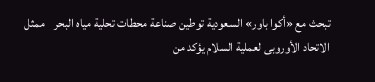تبحث مع «أكوا باور» السعودية توطين صناعة محطات تحلية مياه البحر    ممثل الاتحاد الأوروبى لعملية السلام يؤكد من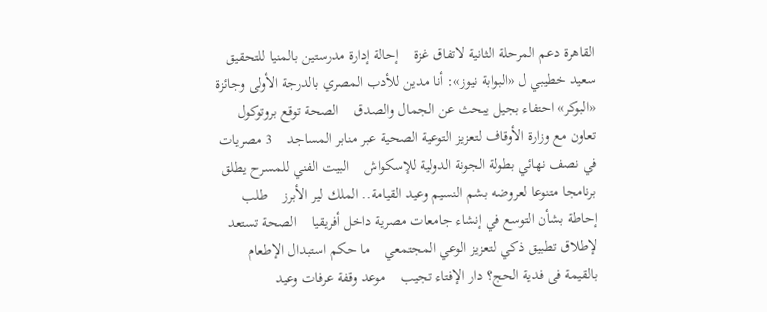القاهرة دعم المرحلة الثانية لاتفاق غزة    إحالة إدارة مدرستين بالمنيا للتحقيق    سعيد خطيبي ل «البوابة نيوز»: أنا مدين للأدب المصري بالدرجة الأولى وجائزة «البوكر» احتفاء بجيل يبحث عن الجمال والصدق    الصحة توقع بروتوكول تعاون مع وزارة الأوقاف لتعزيز التوعية الصحية عبر منابر المساجد    3 مصريات في نصف نهائي بطولة الجونة الدولية للإسكواش    البيت الفني للمسرح يطلق برنامجا متنوعا لعروضه بشم النسيم وعيد القيامة.. الملك لير الأبرز    طلب إحاطة بشأن التوسع في إنشاء جامعات مصرية داخل أفريقيا    الصحة تستعد لإطلاق تطبيق ذكي لتعزيز الوعي المجتمعي    ما حكم استبدال الإطعام بالقيمة فى فدية الحج؟ دار الإفتاء تجيب    موعد وقفة عرفات وعيد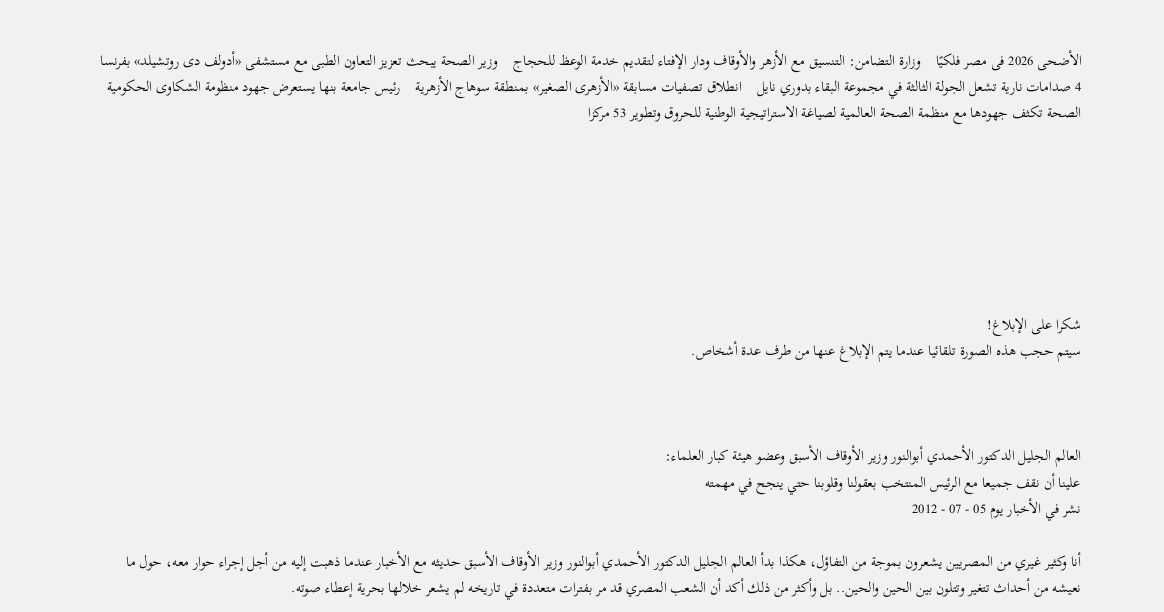الأضحى 2026 فى مصر فلكيًا    وزارة التضامن: التنسيق مع الأزهر والأوقاف ودار الإفتاء لتقديم خدمة الوعظ للحجاج    وزير الصحة يبحث تعزيز التعاون الطبى مع مستشفى «أدولف دى روتشيلد» بفرنسا    4 صدامات نارية تشعل الجولة الثالثة في مجموعة البقاء بدوري نايل    انطلاق تصفيات مسابقة «الأزهرى الصغير» بمنطقة سوهاج الأزهرية    رئيس جامعة بنها يستعرض جهود منظومة الشكاوى الحكومية    الصحة تكثف جهودها مع منظمة الصحة العالمية لصياغة الاستراتيجية الوطنية للحروق وتطوير 53 مركزا







شكرا على الإبلاغ!
سيتم حجب هذه الصورة تلقائيا عندما يتم الإبلاغ عنها من طرف عدة أشخاص.



العالم الجليل الدكتور الأحمدي أبوالنور وزير الأوقاف الأسبق وعضو هيئة كبار العلماء:
علينا أن نقف جميعا مع الرئيس المنتخب بعقولنا وقلوبنا حتي ينجح في مهمته
نشر في الأخبار يوم 05 - 07 - 2012

أنا وكثير غيري من المصريين يشعرون بموجة من التفاؤل، هكذا بدأ العالم الجليل الدكتور الأحمدي أبوالنور وزير الأوقاف الأسبق حديثه مع الأخبار عندما ذهبت إليه من أجل إجراء حوار معه، حول ما نعيشه من أحداث تتغير وتتلون بين الحين والحين.. بل وأكثر من ذلك أكد أن الشعب المصري قد مر بفترات متعددة في تاريخه لم يشعر خلالها بحرية إعطاء صوته.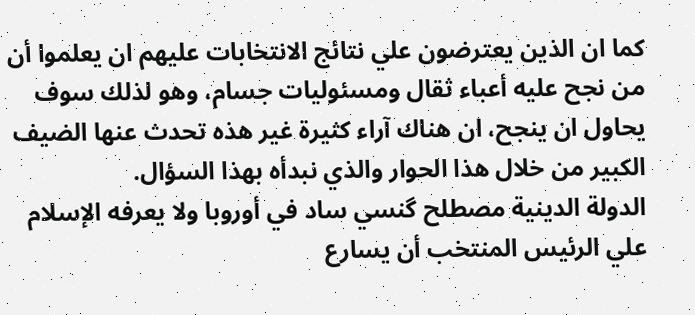كما ان الذين يعترضون علي نتائج الانتخابات عليهم ان يعلموا أن من نجح عليه أعباء ثقال ومسئوليات جسام، وهو لذلك سوف يحاول ان ينجح، ان هناك آراء كثيرة غير هذه تحدث عنها الضيف الكبير من خلال هذا الحوار والذي نبدأه بهذا السؤال.
الدولة الدينية مصطلح گنسي ساد في أوروبا ولا يعرفه الإسلام
علي الرئيس المنتخب أن يسارع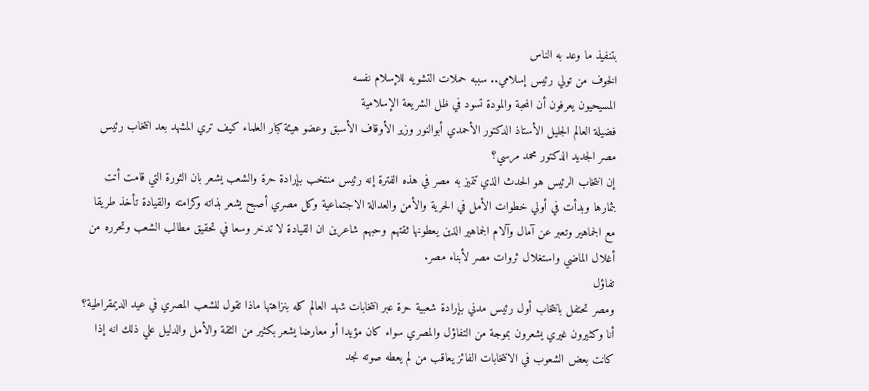بتنفيذ ما وعد به الناس
الخوف من تولي رئيس إسلامي.. سببه حملات التشويه للإسلام نفسه
المسيحيون يعرفون أن المحبة والمودة تسود في ظل الشريعة الإسلامية
فضيلة العالم الجليل الأستاذ الدكتور الأحمدي أبوالنور وزير الأوقاف الأسبق وعضو هيئة كبار العلماء كيف تري المشهد بعد انتخاب رئيس مصر الجديد الدكتور محمد مرسي؟
إن انتخاب الرئيس هو الحدث الذي تتميز به مصر في هذه الفترة إنه رئيس منتخب بإرادة حرة والشعب يشعر بان الثورة التي قامت أتت بثمارها وبدأت في أولي خطوات الأمل في الحرية والأمن والعدالة الاجتماعية وكل مصري أصبح يشعر بذاته وكرامته والقيادة تأخذ طريقا مع الجماهير وتعبر عن آمال وآلام الجماهير الذين يعطونها ثقتهم وحبهم شاعرين ان القيادة لا تدخر وسعا في تحقيق مطالب الشعب وتحرره من أغلال الماضي واستغلال ثروات مصر لأبناء مصر.
تفاؤل
ومصر تحتفل بانتخاب أول رئيس مدني بإرادة شعبية حرة عبر انتخابات شهد العالم كله بنزاهتها ماذا تقول للشعب المصري في عيد الديمقراطية؟
أنا وكثيرون غيري يشعرون بموجة من التفاؤل والمصري سواء كان مؤيدا أو معارضا يشعر بكثير من الثقة والأمل والدليل علي ذلك انه إذا كانت بعض الشعوب في الانتخابات الفائز يعاقب من لم يعطه صوته نجد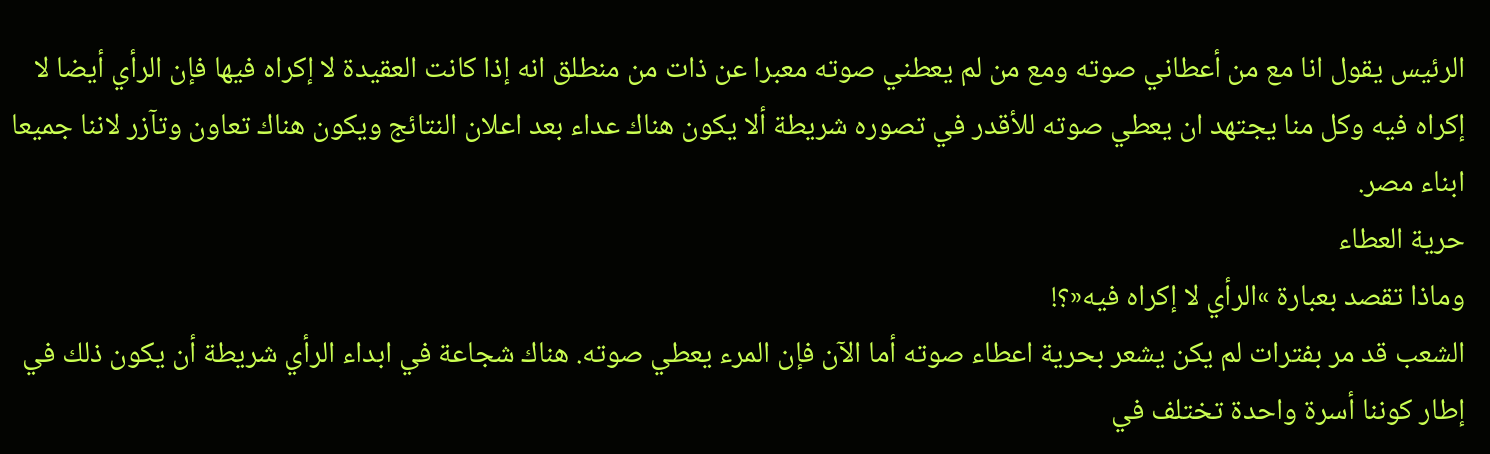الرئيس يقول انا مع من أعطاني صوته ومع من لم يعطني صوته معبرا عن ذات من منطلق انه إذا كانت العقيدة لا إكراه فيها فإن الرأي أيضا لا إكراه فيه وكل منا يجتهد ان يعطي صوته للأقدر في تصوره شريطة ألا يكون هناك عداء بعد اعلان النتائج ويكون هناك تعاون وتآزر لاننا جميعا ابناء مصر.
حرية العطاء
وماذا تقصد بعبارة »الرأي لا إكراه فيه«؟!
الشعب قد مر بفترات لم يكن يشعر بحرية اعطاء صوته أما الآن فإن المرء يعطي صوته. هناك شجاعة في ابداء الرأي شريطة أن يكون ذلك في إطار كوننا أسرة واحدة تختلف في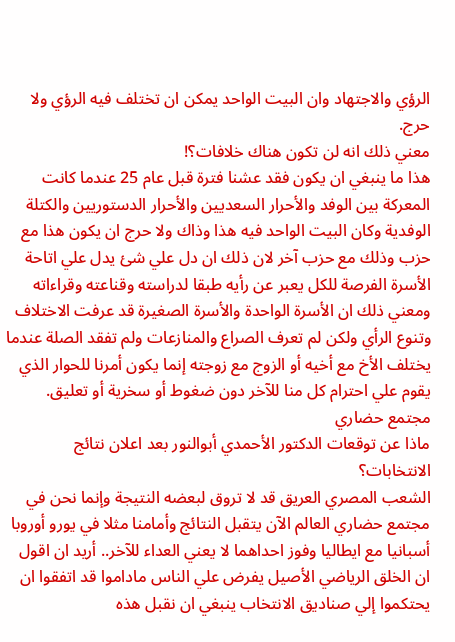الرؤي والاجتهاد وان البيت الواحد يمكن ان تختلف فيه الرؤي ولا حرج.
معني ذلك انه لن تكون هناك خلافات؟!
هذا ما ينبغي ان يكون فقد عشنا فترة قبل عام 25 عندما كانت المعركة بين الوفد والأحرار السعديين والأحرار الدستوريين والكتلة الوفدية وكان البيت الواحد فيه هذا وذاك ولا حرج ان يكون هذا مع حزب وذلك مع حزب آخر لان ذلك ان دل علي شئ يدل علي اتاحة الأسرة الفرصة للكل يعبر عن رأيه طبقا لدراسته وقناعته وقراءاته ومعني ذلك ان الأسرة الواحدة والأسرة الصغيرة قد عرفت الاختلاف وتنوع الرأي ولكن لم تعرف الصراع والمنازعات ولم تفقد الصلة عندما يختلف الأخ مع أخيه أو الزوج مع زوجته إنما يكون أمرنا للحوار الذي يقوم علي احترام كل منا للآخر دون ضغوط أو سخرية أو تعليق.
مجتمع حضاري
ماذا عن توقعات الدكتور الأحمدي أبوالنور بعد اعلان نتائج الانتخابات؟
الشعب المصري العريق قد لا تروق لبعضه النتيجة وإنما نحن في مجتمع حضاري العالم الآن يتقبل النتائج وأمامنا مثلا في يورو أوروبا أسبانيا مع ايطاليا وفوز احداهما لا يعني العداء للآخر.. أريد ان اقول ان الخلق الرياضي الأصيل يفرض علي الناس ماداموا قد اتفقوا ان يحتكموا إلي صناديق الانتخاب ينبغي ان نقبل هذه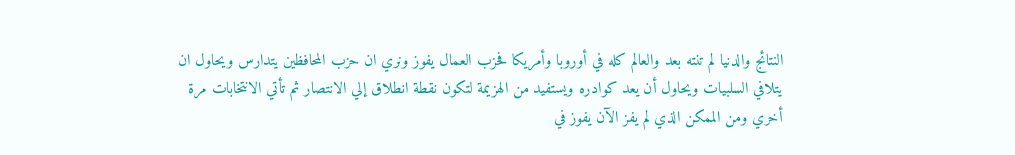النتائج والدنيا لم تنته بعد والعالم كله في أوروبا وأمريكا فحزب العمال يفوز ونري ان حزب المحافظين يتدارس ويحاول ان يتلافي السلبيات ويحاول أن يعد كوادره ويستفيد من الهزيمة لتكون نقطة انطلاق إلي الانتصار ثم تأتي الانتخابات مرة أخري ومن الممكن الذي لم يفز الآن يفوز في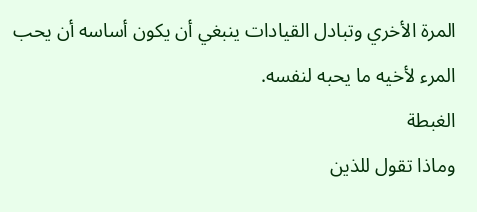المرة الأخري وتبادل القيادات ينبغي أن يكون أساسه أن يحب المرء لأخيه ما يحبه لنفسه.
الغبطة
وماذا تقول للذين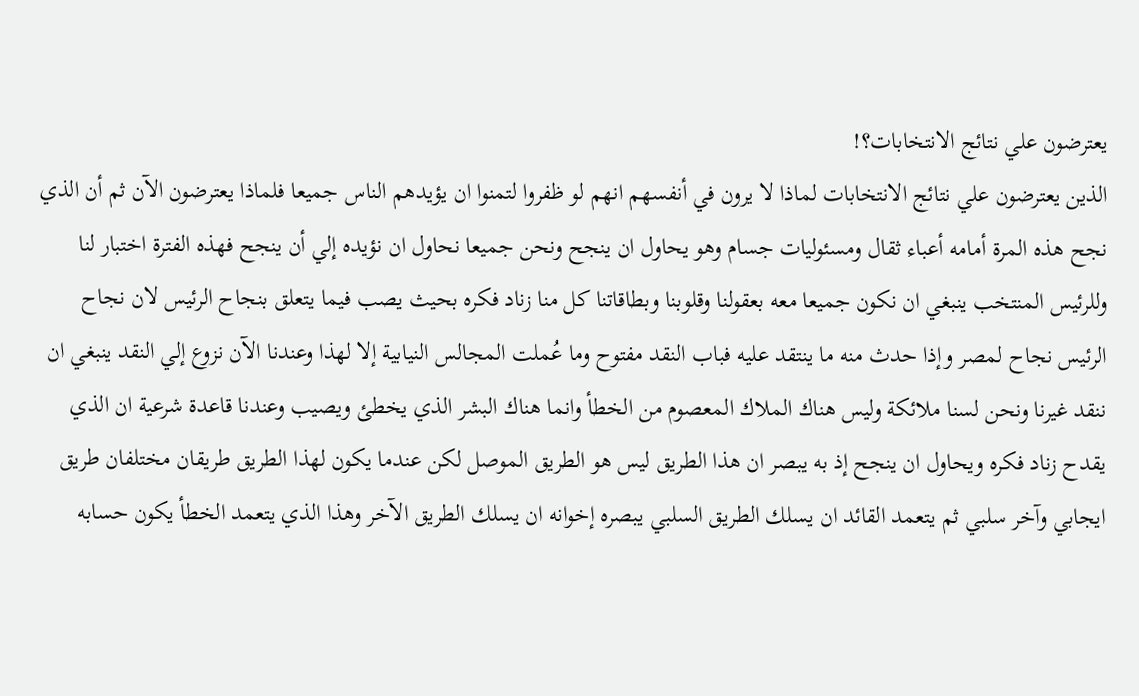يعترضون علي نتائج الانتخابات؟!
الذين يعترضون علي نتائج الانتخابات لماذا لا يرون في أنفسهم انهم لو ظفروا لتمنوا ان يؤيدهم الناس جميعا فلماذا يعترضون الآن ثم أن الذي نجح هذه المرة أمامه أعباء ثقال ومسئوليات جسام وهو يحاول ان ينجح ونحن جميعا نحاول ان نؤيده إلي أن ينجح فهذه الفترة اختبار لنا وللرئيس المنتخب ينبغي ان نكون جميعا معه بعقولنا وقلوبنا وبطاقاتنا كل منا زناد فكره بحيث يصب فيما يتعلق بنجاح الرئيس لان نجاح الرئيس نجاح لمصر وإذا حدث منه ما ينتقد عليه فباب النقد مفتوح وما عُملت المجالس النيابية إلا لهذا وعندنا الآن نزوع إلي النقد ينبغي ان ننقد غيرنا ونحن لسنا ملائكة وليس هناك الملاك المعصوم من الخطأ وانما هناك البشر الذي يخطئ ويصيب وعندنا قاعدة شرعية ان الذي يقدح زناد فكره ويحاول ان ينجح إذ به يبصر ان هذا الطريق ليس هو الطريق الموصل لكن عندما يكون لهذا الطريق طريقان مختلفان طريق ايجابي وآخر سلبي ثم يتعمد القائد ان يسلك الطريق السلبي يبصره إخوانه ان يسلك الطريق الآخر وهذا الذي يتعمد الخطأ يكون حسابه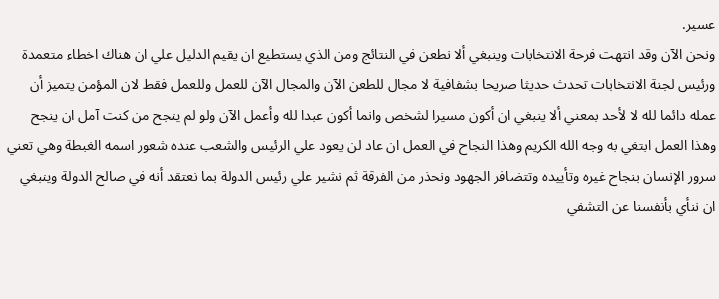عسير.
ونحن الآن وقد انتهت فرحة الانتخابات وينبغي ألا نطعن في النتائج ومن الذي يستطيع ان يقيم الدليل علي ان هناك اخطاء متعمدة ورئيس لجنة الانتخابات تحدث حديثا صريحا بشفافية لا مجال للطعن الآن والمجال الآن للعمل وللعمل فقط لان المؤمن يتميز أن عمله دائما لله لا لأحد بمعني ألا ينبغي ان أكون مسيرا لشخص وانما أكون عبدا لله وأعمل الآن ولو لم ينجح من كنت آمل ان ينجح وهذا العمل ابتغي به وجه الله الكريم وهذا النجاح في العمل ان عاد لن يعود علي الرئيس والشعب عنده شعور اسمه الغبطة وهي تعني سرور الإنسان بنجاح غيره وتأييده وتتضافر الجهود ونحذر من الفرقة ثم نشير علي رئيس الدولة بما نعتقد أنه في صالح الدولة وينبغي ان ننأي بأنفسنا عن التشفي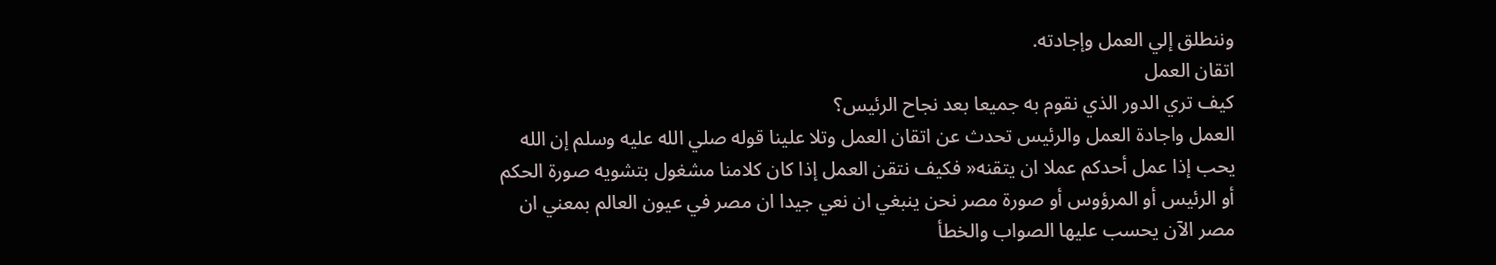وننطلق إلي العمل وإجادته.
اتقان العمل
كيف تري الدور الذي نقوم به جميعا بعد نجاح الرئيس؟
العمل واجادة العمل والرئيس تحدث عن اتقان العمل وتلا علينا قوله صلي الله عليه وسلم إن الله يحب إذا عمل أحدكم عملا ان يتقنه« فكيف نتقن العمل إذا كان كلامنا مشغول بتشويه صورة الحكم أو الرئيس أو المرؤوس أو صورة مصر نحن ينبغي ان نعي جيدا ان مصر في عيون العالم بمعني ان مصر الآن يحسب عليها الصواب والخطأ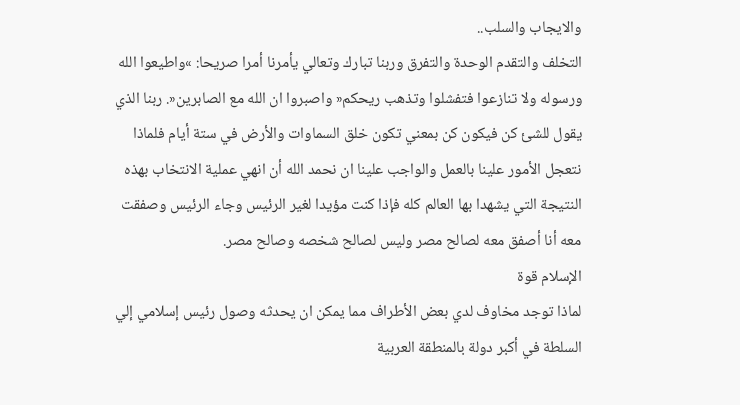والايجاب والسلب..
التخلف والتقدم الوحدة والتفرق وربنا تبارك وتعالي يأمرنا أمرا صريحا: »واطيعوا الله ورسوله ولا تنازعوا فتفشلوا وتذهب ريحكم« واصبروا ان الله مع الصابرين«. ربنا الذي يقول للشئ كن فيكون كن بمعني تكون خلق السماوات والأرض في ستة أيام فلماذا نتعجل الأمور علينا بالعمل والواجب علينا ان نحمد الله أن انهي عملية الانتخاب بهذه النتيجة التي يشهدا بها العالم كله فإذا كنت مؤيدا لغير الرئيس وجاء الرئيس وصفقت معه أنا أصفق معه لصالح مصر وليس لصالح شخصه وصالح مصر.
الإسلام قوة
لماذا توجد مخاوف لدي بعض الأطراف مما يمكن ان يحدثه وصول رئيس إسلامي إلي السلطة في أكبر دولة بالمنطقة العربية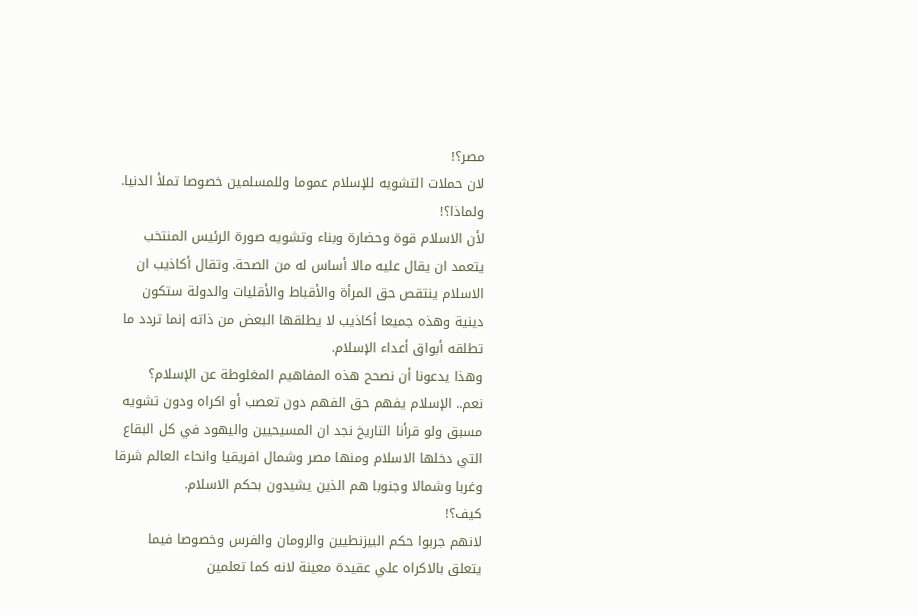مصر؟!
لان حملات التشويه للإسلام عموما وللمسلمين خصوصا تملأ الدنيا.
ولماذا؟!
لأن الاسلام قوة وحضارة وبناء وتشويه صورة الرئيس المنتخب يتعمد ان يقال عليه مالا أساس له من الصحة. وتقال أكاذيب ان الاسلام ينتقص حق المرأة والأقباط والأقليات والدولة ستكون دينية وهذه جميعا أكاذيب لا يطلقها البعض من ذاته إنما تردد ما تطلقه أبواق أعداء الإسلام.
وهذا يدعونا أن نصحح هذه المفاهيم المغلوطة عن الإسلام؟
نعم.. الإسلام يفهم حق الفهم دون تعصب أو اكراه ودون تشويه مسبق ولو قرأنا التاريخ نجد ان المسيحيين واليهود في كل البقاع التي دخلها الاسلام ومنها مصر وشمال افريقيا وانحاء العالم شرقا وغربا وشمالا وجنوبا هم الذين يشيدون بحكم الاسلام.
كيف؟!
لانهم جربوا حكم البيزنطيين والرومان والفرس وخصوصا فيما يتعلق بالاكراه علي عقيدة معينة لانه كما تعلمين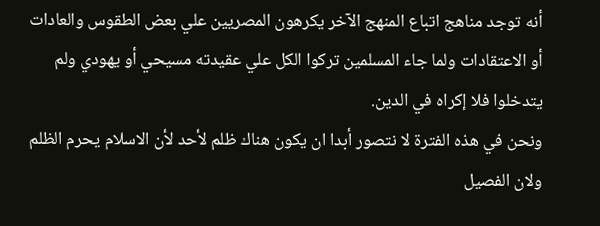أنه توجد مناهج اتباع المنهج الآخر يكرهون المصريين علي بعض الطقوس والعادات أو الاعتقادات ولما جاء المسلمين تركوا الكل علي عقيدته مسيحي أو يهودي ولم يتدخلوا فلا إكراه في الدين.
ونحن في هذه الفترة لا نتصور أبدا ان يكون هناك ظلم لأحد لأن الاسلام يحرم الظلم ولان الفصيل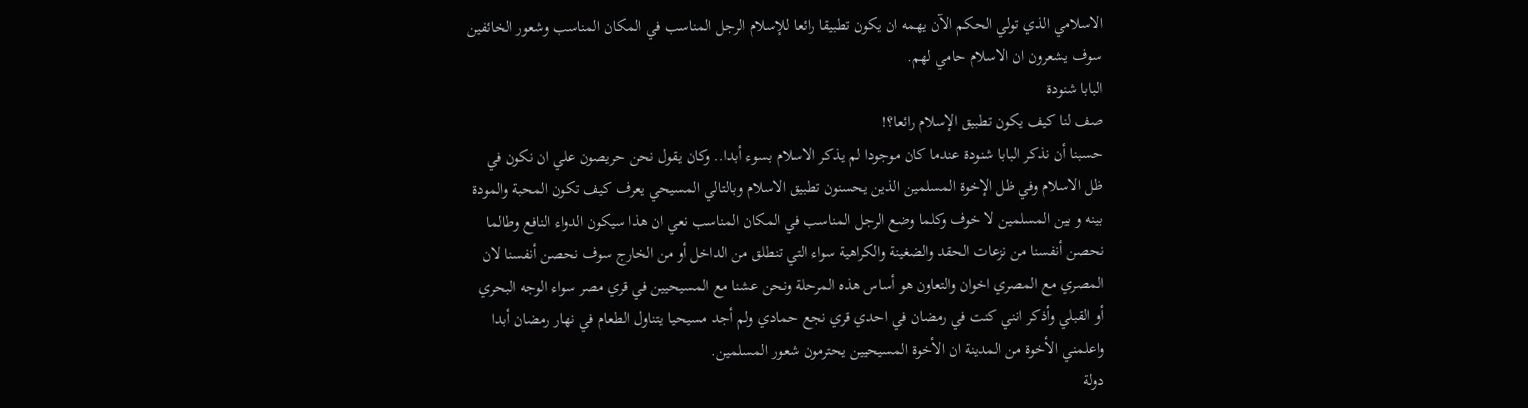الاسلامي الذي تولي الحكم الآن يهمه ان يكون تطبيقا رائعا للإسلام الرجل المناسب في المكان المناسب وشعور الخائفين سوف يشعرون ان الاسلام حامي لهم.
البابا شنودة
صف لنا كيف يكون تطبيق الإسلام رائعا؟!
حسبنا أن نذكر البابا شنودة عندما كان موجودا لم يذكر الاسلام بسوء أبدا.. وكان يقول نحن حريصون علي ان نكون في ظل الاسلام وفي ظل الإخوة المسلمين الذين يحسنون تطبيق الاسلام وبالتالي المسيحي يعرف كيف تكون المحبة والمودة بينه و بين المسلمين لا خوف وكلما وضع الرجل المناسب في المكان المناسب نعي ان هذا سيكون الدواء النافع وطالما نحصن أنفسنا من نزعات الحقد والضغينة والكراهية سواء التي تنطلق من الداخل أو من الخارج سوف نحصن أنفسنا لان المصري مع المصري اخوان والتعاون هو أساس هذه المرحلة ونحن عشنا مع المسيحيين في قري مصر سواء الوجه البحري أو القبلي وأذكر انني كنت في رمضان في احدي قري نجع حمادي ولم أجد مسيحيا يتناول الطعام في نهار رمضان أبدا واعلمني الأخوة من المدينة ان الأخوة المسيحيين يحترمون شعور المسلمين.
دولة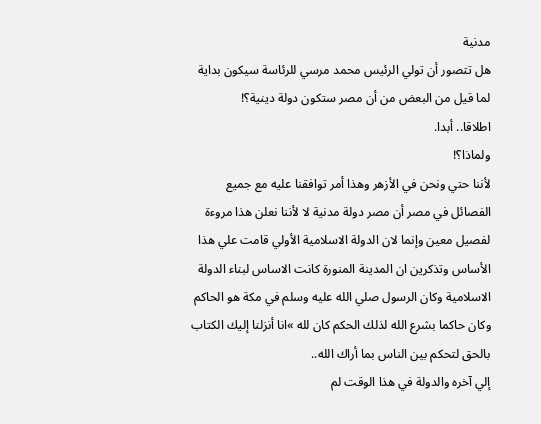مدنية
هل تتصور أن تولي الرئيس محمد مرسي للرئاسة سيكون بداية لما قيل من البعض من أن مصر ستكون دولة دينية؟!
اطلاقا.. أبدا.
ولماذا؟!
لأننا حتي ونحن في الأزهر وهذا أمر توافقنا عليه مع جميع الفصائل في مصر أن مصر دولة مدنية لا لأننا نعلن هذا مروءة لفصيل معين وإنما لان الدولة الاسلامية الأولي قامت علي هذا الأساس وتذكرين ان المدينة المنورة كانت الاساس لبناء الدولة الاسلامية وكان الرسول صلي الله عليه وسلم في مكة هو الحاكم وكان حاكما بشرع الله لذلك الحكم كان لله »انا أنزلنا إليك الكتاب بالحق لتحكم بين الناس بما أراك الله..
إلي آخره والدولة في هذا الوقت لم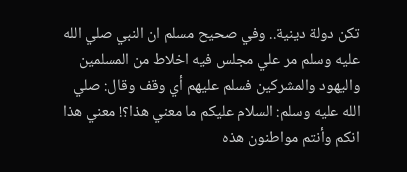تكن دولة دينية.. وفي صحيح مسلم ان النبي صلي الله عليه وسلم مر علي مجلس فيه اخلاط من المسلمين واليهود والمشركين فسلم عليهم أي وقف وقال: صلي الله عليه وسلم: السلام عليكم ما معني هذا؟! معني هذا انكم وأنتم مواطنون هذه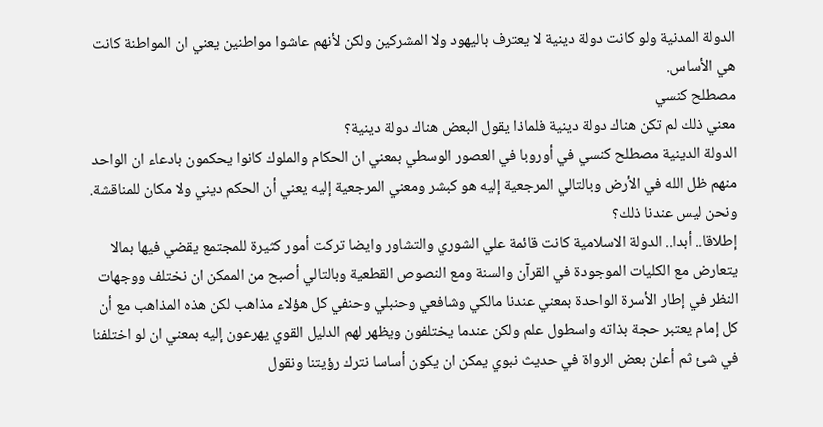الدولة المدنية ولو كانت دولة دينية لا يعترف باليهود ولا المشركين ولكن لأنهم عاشوا مواطنين يعني ان المواطنة كانت هي الأساس.
مصطلح كنسي
معني ذلك لم تكن هناك دولة دينية فلماذا يقول البعض هناك دولة دينية؟
الدولة الدينية مصطلح كنسي في أوروبا في العصور الوسطي بمعني ان الحكام والملوك كانوا يحكمون بادعاء ان الواحد منهم ظل الله في الأرض وبالتالي المرجعية إليه هو كبشر ومعني المرجعية إليه يعني أن الحكم ديني ولا مكان للمناقشة.
ونحن ليس عندنا ذلك؟
إطلاقا.. أبدا.. الدولة الاسلامية كانت قائمة علي الشوري والتشاور وايضا تركت أمور كثيرة للمجتمع يقضي فيها بمالا يتعارض مع الكليات الموجودة في القرآن والسنة ومع النصوص القطعية وبالتالي أصبح من الممكن ان نختلف ووجهات النظر في إطار الأسرة الواحدة بمعني عندنا مالكي وشافعي وحنبلي وحنفي كل هؤلاء مذاهب لكن هذه المذاهب مع أن كل إمام يعتبر حجة بذاته واسطول علم ولكن عندما يختلفون ويظهر لهم الدليل القوي يهرعون إليه بمعني ان لو اختلفنا في شئ ثم أعلن بعض الرواة في حديث نبوي يمكن ان يكون أساسا نترك رؤيتنا ونقول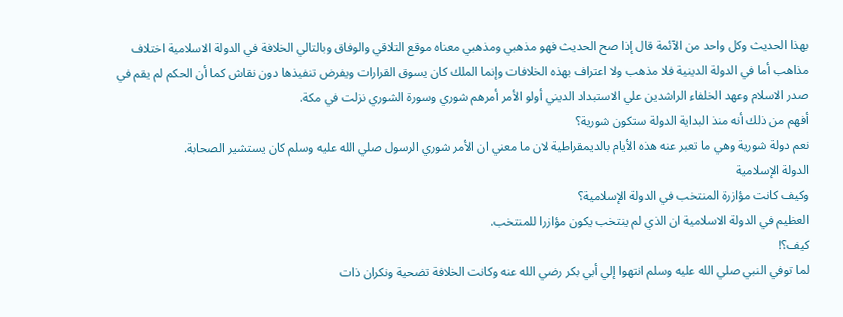بهذا الحديث وكل واحد من الآئمة قال إذا صح الحديث فهو مذهبي ومذهبي معناه موقع التلاقي والوفاق وبالتالي الخلافة في الدولة الاسلامية اختلاف مذاهب أما في الدولة الدينية فلا مذهب ولا اعتراف بهذه الخلافات وإنما الملك كان يسوق القرارات ويفرض تنفيذها دون نقاش كما أن الحكم لم يقم في صدر الاسلام وعهد الخلفاء الراشدين علي الاستبداد الديني أولو الأمر أمرهم شوري وسورة الشوري نزلت في مكة.
أفهم من ذلك أنه منذ البداية الدولة ستكون شورية؟
نعم دولة شورية وهي ما تعبر عنه هذه الأيام بالديمقراطية لان ما معني ان الأمر شوري الرسول صلي الله عليه وسلم كان يستشير الصحابة.
الدولة الإسلامية
وكيف كانت مؤازرة المنتخب في الدولة الإسلامية؟
العظيم في الدولة الاسلامية ان الذي لم ينتخب يكون مؤازرا للمنتخب.
كيف؟!
لما توفي النبي صلي الله عليه وسلم انتهوا إلي أبي بكر رضي الله عنه وكانت الخلافة تضحية ونكران ذات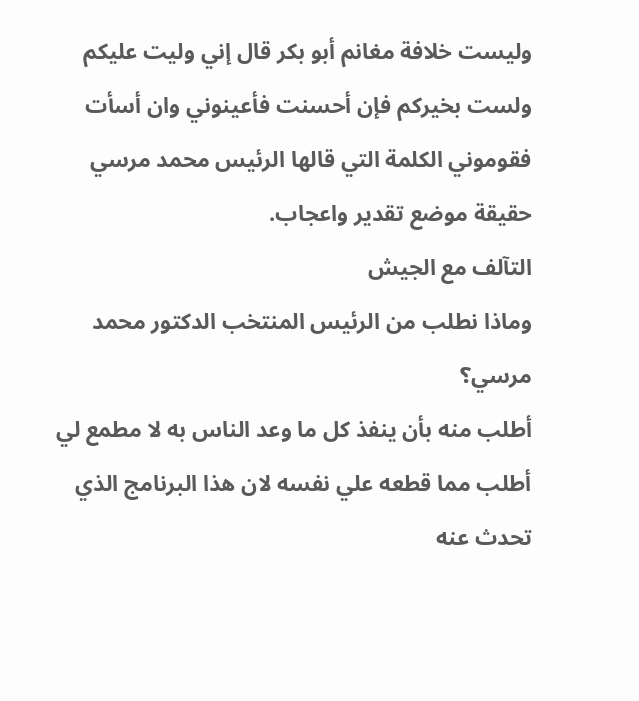وليست خلافة مغانم أبو بكر قال إني وليت عليكم ولست بخيركم فإن أحسنت فأعينوني وان أسأت فقوموني الكلمة التي قالها الرئيس محمد مرسي حقيقة موضع تقدير واعجاب.
التآلف مع الجيش
وماذا نطلب من الرئيس المنتخب الدكتور محمد مرسي؟
أطلب منه بأن ينفذ كل ما وعد الناس به لا مطمع لي أطلب مما قطعه علي نفسه لان هذا البرنامج الذي تحدث عنه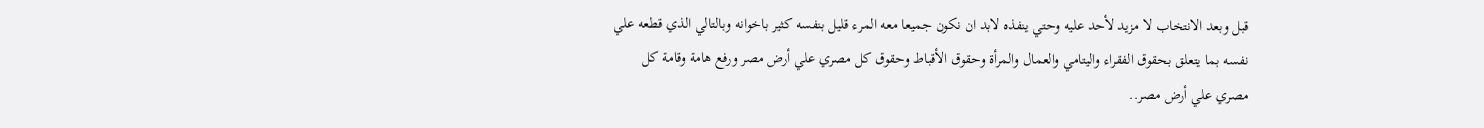قبل وبعد الانتخاب لا مزيد لأحد عليه وحتي ينفذه لابد ان نكون جميعا معه المرء قليل بنفسه كثير باخوانه وبالتالي الذي قطعه علي نفسه بما يتعلق بحقوق الفقراء واليتامي والعمال والمرأة وحقوق الأقباط وحقوق كل مصري علي أرض مصر ورفع هامة وقامة كل مصري علي أرض مصر..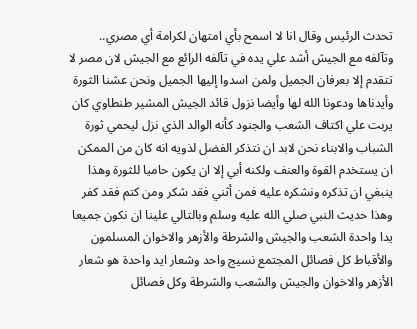تحدث الرئيس وقال انا لا اسمح بأي امتهان لكرامة أي مصري..
وتآلفه مع الجيش أشد علي يده في تآلفه الرائع مع الجيش لان مصر لا تتقدم إلا بعرفان الجميل ولمن اسدوا إليها الجميل ونحن عشنا الثورة وأيدناها ودعونا الله لها وأيضا نزول قائد الجيش المشير طنطاوي كان يربت علي اكتاف الشعب والجنود كأنه الوالد الذي نزل ليحمي ثورة الشباب والابناء نحن لابد ان نتذكر الفضل لذويه انه كان من الممكن ان يستخدم القوة والعنف ولكنه أبي إلا ان يكون حاميا للثورة وهذا ينبغي ان تذكره ونشكره عليه فمن أثني فقد شكر ومن كتم فقد كفر وهذا حديث النبي صلي الله عليه وسلم وبالتالي علينا ان نكون جميعا يدا واحدة الشعب والجيش والشرطة والأزهر والاخوان المسلمون والأقباط كل فصائل المجتمع نسيج واحد وشعار ايد واحدة هو شعار الأزهر والاخوان والجيش والشعب والشرطة وكل فصائل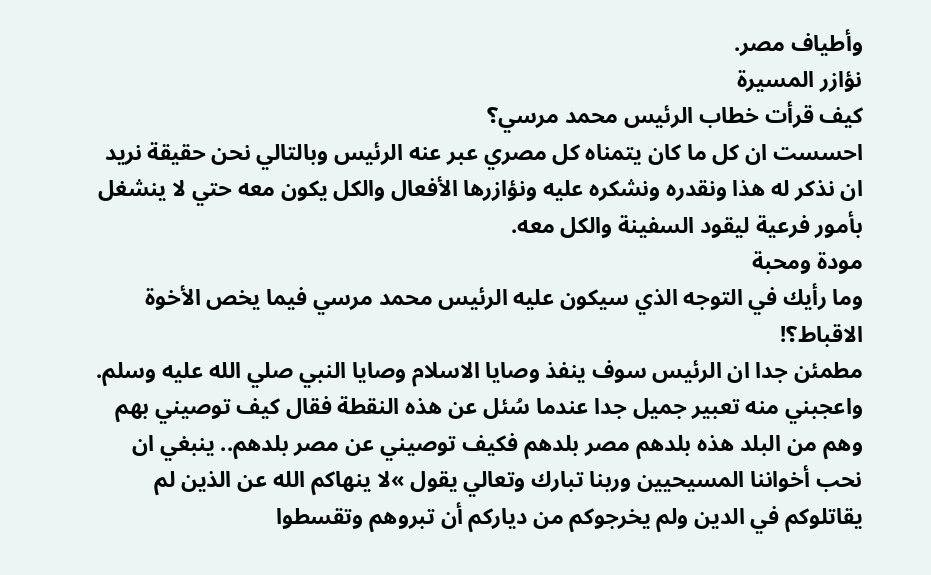وأطياف مصر.
نؤازر المسيرة
كيف قرأت خطاب الرئيس محمد مرسي؟
احسست ان كل ما كان يتمناه كل مصري عبر عنه الرئيس وبالتالي نحن حقيقة نريد ان نذكر له هذا ونقدره ونشكره عليه ونؤازرها الأفعال والكل يكون معه حتي لا ينشغل بأمور فرعية ليقود السفينة والكل معه.
مودة ومحبة
وما رأيك في التوجه الذي سيكون عليه الرئيس محمد مرسي فيما يخص الأخوة الاقباط؟!
مطمئن جدا ان الرئيس سوف ينفذ وصايا الاسلام وصايا النبي صلي الله عليه وسلم.
واعجبني منه تعبير جميل جدا عندما سُئل عن هذه النقطة فقال كيف توصيني بهم وهم من البلد هذه بلدهم مصر بلدهم فكيف توصيني عن مصر بلدهم.. ينبغي ان نحب أخواننا المسيحيين وربنا تبارك وتعالي يقول »لا ينهاكم الله عن الذين لم يقاتلوكم في الدين ولم يخرجوكم من دياركم أن تبروهم وتقسطوا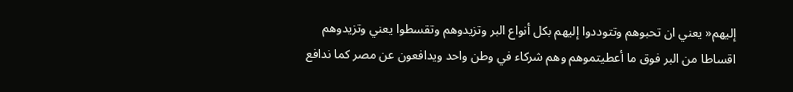إليهم« يعني ان تحبوهم وتتوددوا إليهم بكل أنواع البر وتزيدوهم وتقسطوا يعني وتزيدوهم اقساطا من البر فوق ما أعطيتموهم وهم شركاء في وطن واحد ويدافعون عن مصر كما ندافع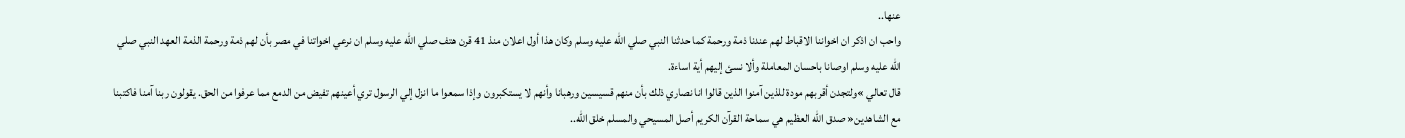عنها..
واحب ان اذكر ان اخواننا الاقباط لهم عندنا ذمة ورحمة كما حدثنا النبي صلي الله عليه وسلم وكان هذا أول اعلان منذ 41 قرن هتف صلي الله عليه وسلم ان نرعي اخواتنا في مصر بأن لهم ذمة ورحمة الذمة العهد النبي صلي الله عليه وسلم اوصانا باحسان المعاملة وألا نسئ إليهم أية اساءة.
قال تعالي »ولتجدن أقربهم مودة للذين آمنوا الذين قالوا انا نصاري ذلك بأن منهم قسيسين ورهبانا وأنهم لا يستكبرون وإذا سمعوا ما انزل إلي الرسول تري أعينهم تفيض من الدمع مما عرفوا من الحق. يقولون ربنا آمنا فاكتبنا مع الشاهدين« صدق الله العظيم هي سماحة القرآن الكريم أصل المسيحي والمسلم خلق الله..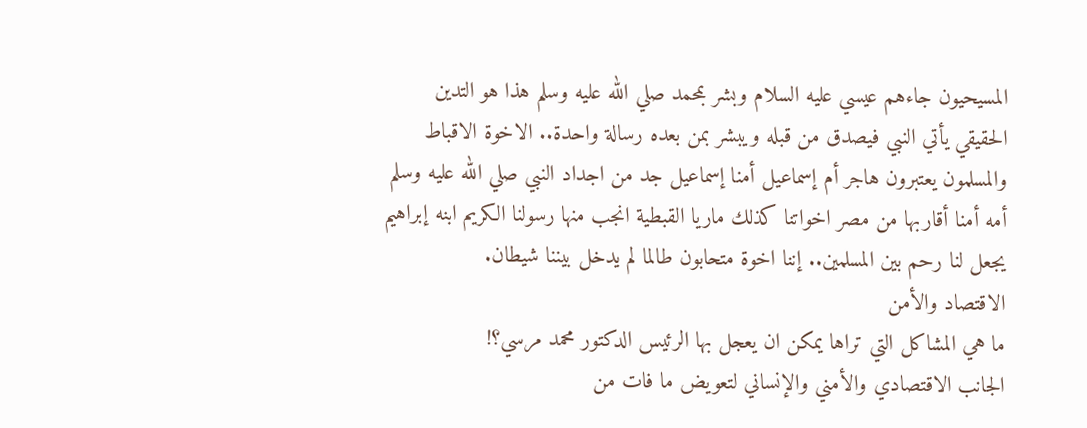المسيحيون جاءهم عيسي عليه السلام وبشر بمحمد صلي الله عليه وسلم هذا هو التدين الحقيقي يأتي النبي فيصدق من قبله ويبشر بمن بعده رسالة واحدة.. الاخوة الاقباط والمسلمون يعتبرون هاجر أم إسماعيل أمنا إسماعيل جد من اجداد النبي صلي الله عليه وسلم أمه أمنا أقاربها من مصر اخواتنا كذلك ماريا القبطية انجب منها رسولنا الكريم ابنه إبراهيم يجعل لنا رحم بين المسلمين.. إننا اخوة متحابون طالما لم يدخل بيننا شيطان.
الاقتصاد والأمن
ما هي المشاكل التي تراها يمكن ان يعجل بها الرئيس الدكتور محمد مرسي؟!
الجانب الاقتصادي والأمني والإنساني لتعويض ما فات من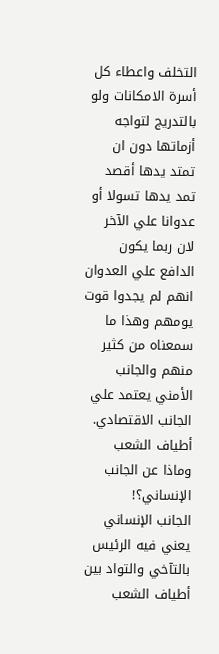التخلف واعطاء كل أسرة الامكانات ولو بالتدريج لتواجه أزماتها دون ان تمتد يدها أقصد تمد يدها تسولا أو عدوانا علي الآخر لان ربما يكون الدافع علي العدوان انهم لم يجدوا قوت يومهم وهذا ما سمعناه من كثير منهم والجانب الأمني يعتمد علي الجانب الاقتصادي.
أطياف الشعب
وماذا عن الجانب الإنساني؟!
الجانب الإنساني يعني فيه الرئيس بالتآخي والتواد بين أطياف الشعب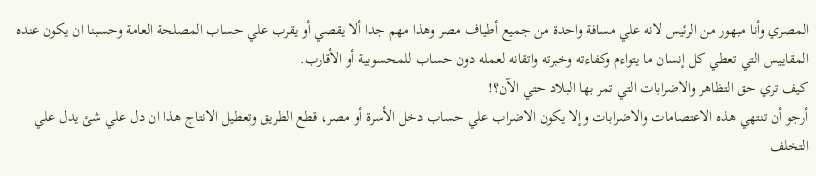المصري وأنا مبهور من الرئيس لانه علي مسافة واحدة من جميع أطياف مصر وهذا مهم جدا ألا يقصي أو يقرب علي حساب المصلحة العامة وحسبنا ان يكون عنده المقاييس التي تعطي كل إنسان ما يتواءم وكفاءته وخبرته واتقانه لعمله دون حساب للمحسوبية أو الأقارب.
كيف تري حق التظاهر والاضرابات التي تمر بها البلاد حتي الآن؟!
أرجو أن تنتهي هذه الاعتصامات والاضرابات وإلا يكون الاضراب علي حساب دخل الأسرة أو مصر، قطع الطريق وتعطيل الانتاج هذا ان دل علي شئ يدل علي التخلف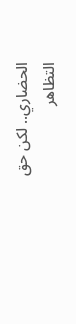الحضاري.. لكن حق التظاهر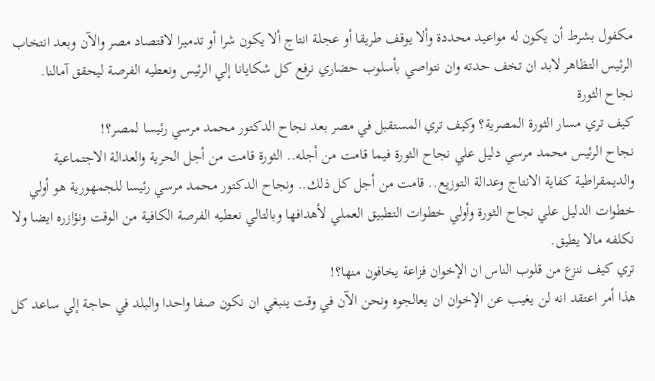مكفول بشرط أن يكون له مواعيد محددة وألا يوقف طريقا أو عجلة انتاج ألا يكون شرا أو تدميرا لاقتصاد مصر والآن وبعد انتخاب الرئيس التظاهر لابد ان تخف حدته وان نتواصي بأسلوب حضاري نرفع كل شكايانا إلي الرئيس ونعطيه الفرصة ليحقق آمالنا.
نجاح الثورة
كيف تري مسار الثورة المصرية؟ وكيف تري المستقبل في مصر بعد نجاح الدكتور محمد مرسي رئيسا لمصر؟!
نجاح الرئيس محمد مرسي دليل علي نجاح الثورة فيما قامت من أجله.. الثورة قامت من أجل الحرية والعدالة الاجتماعية والديمقراطية كفاية الانتاج وعدالة التوزيع.. قامت من أجل كل ذلك.. ونجاح الدكتور محمد مرسي رئيسا للجمهورية هو أولي خطوات الدليل علي نجاح الثورة وأولي خطوات التطبيق العملي لأهدافها وبالتالي نعطيه الفرصة الكافية من الوقت ونؤازره ايضا ولا نكلفه مالا يطيق.
تري كيف ننزع من قلوب الناس ان الإخوان فزاعة يخافون منها؟!
هذا أمر اعتقد انه لن يغيب عن الإخوان ان يعالجوه ونحن الآن في وقت ينبغي ان نكون صفا واحدا والبلد في حاجة إلي ساعد كل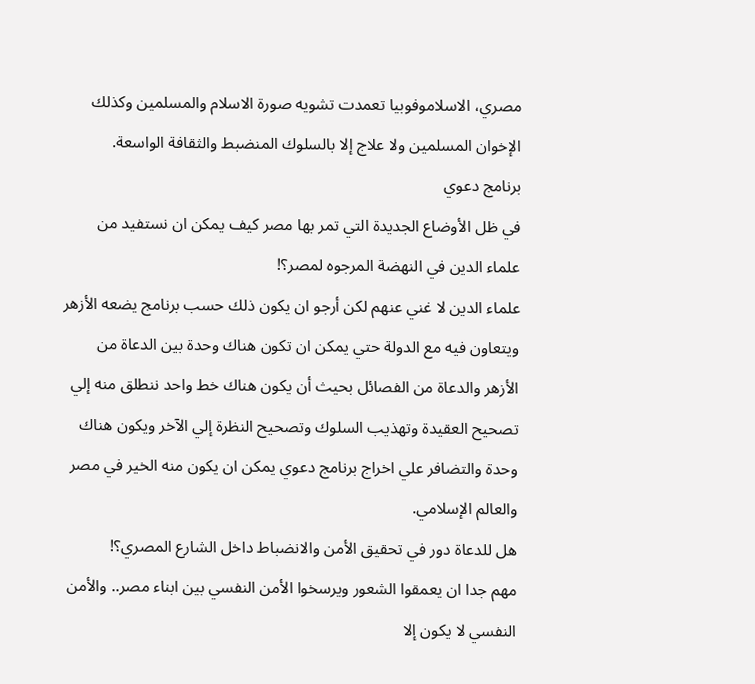مصري، الاسلاموفوبيا تعمدت تشويه صورة الاسلام والمسلمين وكذلك الإخوان المسلمين ولا علاج إلا بالسلوك المنضبط والثقافة الواسعة.
برنامج دعوي
في ظل الأوضاع الجديدة التي تمر بها مصر كيف يمكن ان نستفيد من علماء الدين في النهضة المرجوه لمصر؟!
علماء الدين لا غني عنهم لكن أرجو ان يكون ذلك حسب برنامج يضعه الأزهر ويتعاون فيه مع الدولة حتي يمكن ان تكون هناك وحدة بين الدعاة من الأزهر والدعاة من الفصائل بحيث أن يكون هناك خط واحد ننطلق منه إلي تصحيح العقيدة وتهذيب السلوك وتصحيح النظرة إلي الآخر ويكون هناك وحدة والتضافر علي اخراج برنامج دعوي يمكن ان يكون منه الخير في مصر والعالم الإسلامي.
هل للدعاة دور في تحقيق الأمن والانضباط داخل الشارع المصري؟!
مهم جدا ان يعمقوا الشعور ويرسخوا الأمن النفسي بين ابناء مصر.. والأمن النفسي لا يكون إلا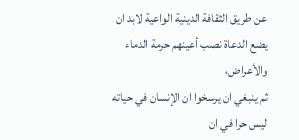عن طريق الثقافة الدينية الواعية لابد ان يضع الدعاة نصب أعينهم حرمة الدماء والأعراض،
ثم ينبغي ان يرسخوا ان الإنسان في حياته ليس حرا في ان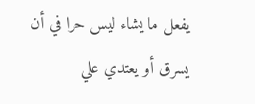يفعل ما يشاء ليس حرا في أن يسرق أو يعتدي علي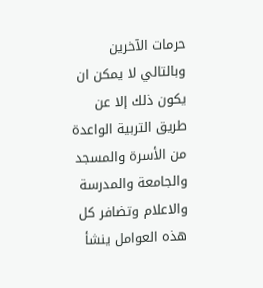حرمات الآخرين وبالتالي لا يمكن ان يكون ذلك إلا عن طريق التربية الواعدة من الأسرة والمسجد والجامعة والمدرسة والاعلام وتضافر كل هذه العوامل ينشأ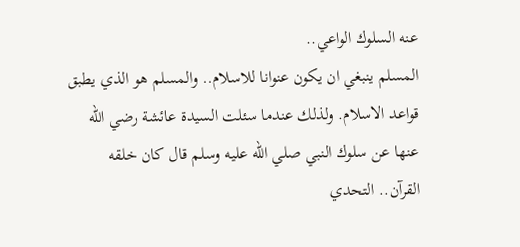عنه السلوك الواعي..
المسلم ينبغي ان يكون عنوانا للاسلام.. والمسلم هو الذي يطبق قواعد الاسلام. ولذلك عندما سئلت السيدة عائشة رضي الله عنها عن سلوك النبي صلي الله عليه وسلم قال كان خلقه القرآن.. التحدي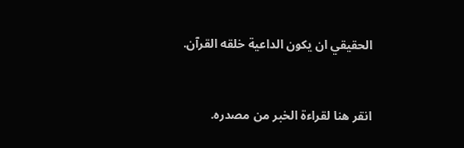الحقيقي ان يكون الداعية خلقه القرآن.


انقر هنا لقراءة الخبر من مصدره.